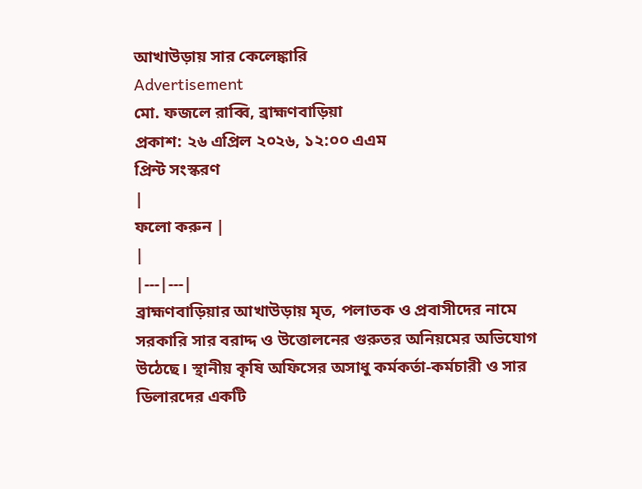আখাউড়ায় সার কেলেঙ্কারি
Advertisement
মো. ফজলে রাব্বি, ব্রাহ্মণবাড়িয়া
প্রকাশ: ২৬ এপ্রিল ২০২৬, ১২:০০ এএম
প্রিন্ট সংস্করণ
|
ফলো করুন |
|
|---|---|
ব্রাহ্মণবাড়িয়ার আখাউড়ায় মৃত, পলাতক ও প্রবাসীদের নামে সরকারি সার বরাদ্দ ও উত্তোলনের গুরুতর অনিয়মের অভিযোগ উঠেছে। স্থানীয় কৃষি অফিসের অসাধু কর্মকর্তা-কর্মচারী ও সার ডিলারদের একটি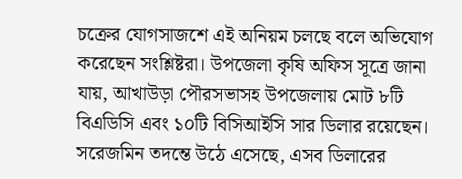চক্রের যোগসাজশে এই অনিয়ম চলছে বলে অভিযোগ করেছেন সংশ্লিষ্টরা। উপজেলা কৃষি অফিস সূত্রে জানা যায়, আখাউড়া পৌরসভাসহ উপজেলায় মোট ৮টি বিএডিসি এবং ১০টি বিসিআইসি সার ডিলার রয়েছেন। সরেজমিন তদন্তে উঠে এসেছে, এসব ডিলারের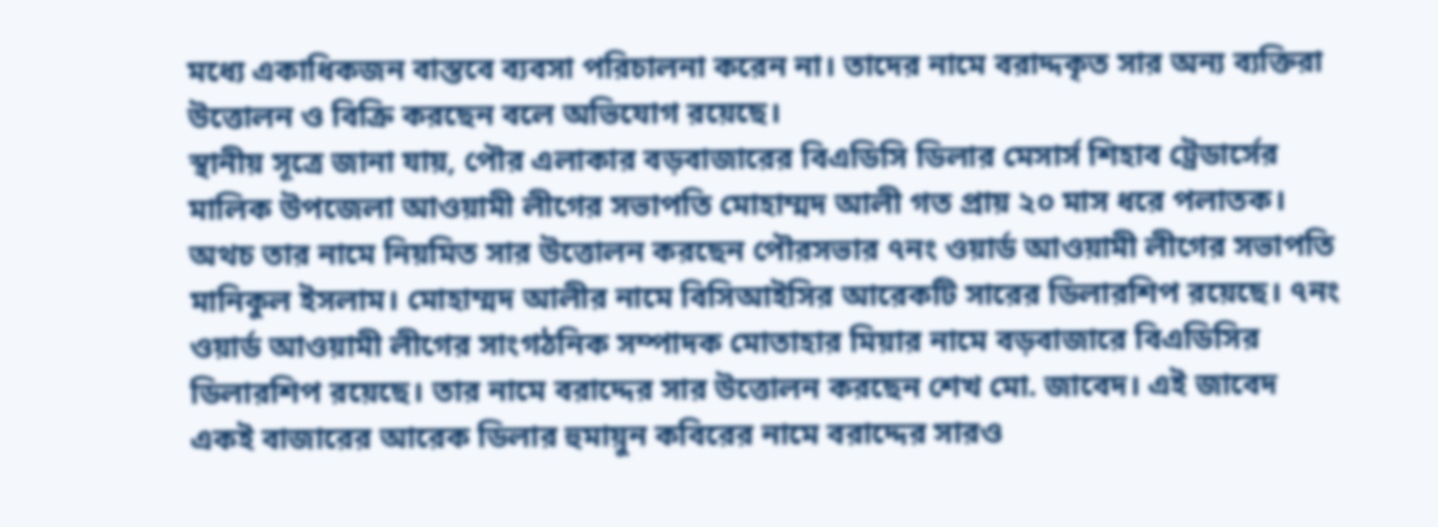মধ্যে একাধিকজন বাস্তবে ব্যবসা পরিচালনা করেন না। তাদের নামে বরাদ্দকৃত সার অন্য ব্যক্তিরা উত্তোলন ও বিক্রি করছেন বলে অভিযোগ রয়েছে।
স্থানীয় সূত্রে জানা যায়, পৌর এলাকার বড়বাজারের বিএডিসি ডিলার মেসার্স শিহাব ট্রেডার্সের মালিক উপজেলা আওয়ামী লীগের সভাপতি মোহাম্মদ আলী গত প্রায় ২০ মাস ধরে পলাতক। অথচ তার নামে নিয়মিত সার উত্তোলন করছেন পৌরসভার ৭নং ওয়ার্ড আওয়ামী লীগের সভাপতি মানিকুল ইসলাম। মোহাম্মদ আলীর নামে বিসিআইসির আরেকটি সারের ডিলারশিপ রয়েছে। ৭নং ওয়ার্ড আওয়ামী লীগের সাংগঠনিক সম্পাদক মোতাহার মিয়ার নামে বড়বাজারে বিএডিসির ডিলারশিপ রয়েছে। তার নামে বরাদ্দের সার উত্তোলন করছেন শেখ মো. জাবেদ। এই জাবেদ একই বাজারের আরেক ডিলার হুমায়ুন কবিরের নামে বরাদ্দের সারও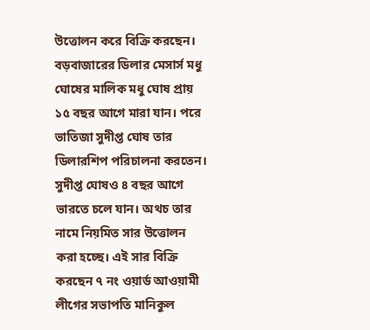উত্তোলন করে বিক্রি করছেন। বড়বাজারের ডিলার মেসার্স মধু ঘোষের মালিক মধু ঘোষ প্রায় ১৫ বছর আগে মারা যান। পরে ভাতিজা সুদীপ্ত ঘোষ তার ডিলারশিপ পরিচালনা করতেন। সুদীপ্ত ঘোষও ৪ বছর আগে ভারতে চলে যান। অথচ তার নামে নিয়মিত সার উত্তোলন করা হচ্ছে। এই সার বিক্রি করছেন ৭ নং ওয়ার্ড আওয়ামী লীগের সভাপতি মানিকুল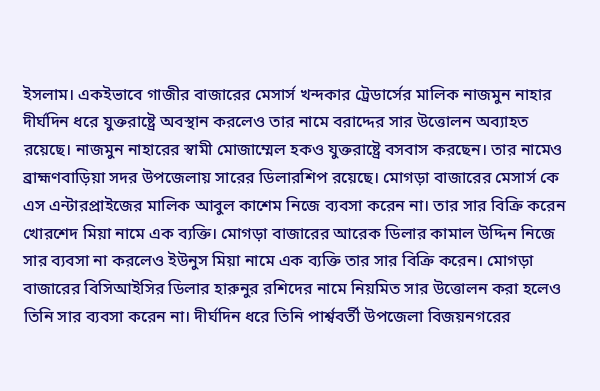ইসলাম। একইভাবে গাজীর বাজারের মেসার্স খন্দকার ট্রেডার্সের মালিক নাজমুন নাহার দীর্ঘদিন ধরে যুক্তরাষ্ট্রে অবস্থান করলেও তার নামে বরাদ্দের সার উত্তোলন অব্যাহত রয়েছে। নাজমুন নাহারের স্বামী মোজাম্মেল হকও যুক্তরাষ্ট্রে বসবাস করছেন। তার নামেও ব্রাহ্মণবাড়িয়া সদর উপজেলায় সারের ডিলারশিপ রয়েছে। মোগড়া বাজারের মেসার্স কে এস এন্টারপ্রাইজের মালিক আবুল কাশেম নিজে ব্যবসা করেন না। তার সার বিক্রি করেন খোরশেদ মিয়া নামে এক ব্যক্তি। মোগড়া বাজারের আরেক ডিলার কামাল উদ্দিন নিজে সার ব্যবসা না করলেও ইউনুস মিয়া নামে এক ব্যক্তি তার সার বিক্রি করেন। মোগড়া বাজারের বিসিআইসির ডিলার হারুনুর রশিদের নামে নিয়মিত সার উত্তোলন করা হলেও তিনি সার ব্যবসা করেন না। দীর্ঘদিন ধরে তিনি পার্শ্ববর্তী উপজেলা বিজয়নগরের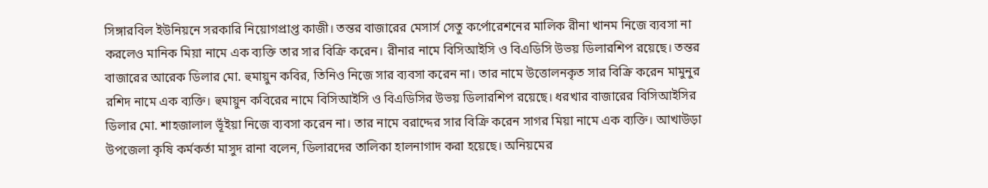সিঙ্গারবিল ইউনিয়নে সরকারি নিয়োগপ্রাপ্ত কাজী। তন্তর বাজারের মেসার্স সেতু কর্পোরেশনের মালিক রীনা খানম নিজে ব্যবসা না করলেও মানিক মিয়া নামে এক ব্যক্তি তার সার বিক্রি করেন। রীনার নামে বিসিআইসি ও বিএডিসি উভয় ডিলারশিপ রয়েছে। তন্তর বাজারের আরেক ডিলার মো. হুমায়ুন কবির, তিনিও নিজে সার ব্যবসা করেন না। তার নামে উত্তোলনকৃত সার বিক্রি করেন মামুনুর রশিদ নামে এক ব্যক্তি। হুমায়ুন কবিরের নামে বিসিআইসি ও বিএডিসির উভয় ডিলারশিপ রয়েছে। ধরখার বাজারের বিসিআইসির ডিলার মো. শাহজালাল ভূঁইয়া নিজে ব্যবসা করেন না। তার নামে বরাদ্দের সার বিক্রি করেন সাগর মিয়া নামে এক ব্যক্তি। আখাউড়া উপজেলা কৃষি কর্মকর্তা মাসুদ রানা বলেন, ডিলারদের তালিকা হালনাগাদ করা হয়েছে। অনিয়মের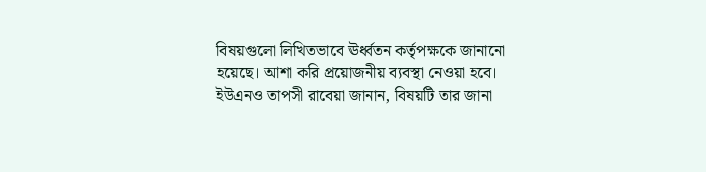বিষয়গুলো লিখিতভাবে ঊর্ধ্বতন কর্তৃপক্ষকে জানানো হয়েছে। আশা করি প্রয়োজনীয় ব্যবস্থা নেওয়া হবে। ইউএনও তাপসী রাবেয়া জানান, বিষয়টি তার জানা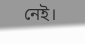নেই।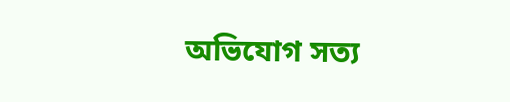অভিযোগ সত্য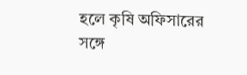হলে কৃষি অফিসারের সঙ্গে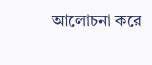আলোচনা করে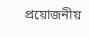প্রয়োজনীয়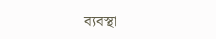ব্যবস্থা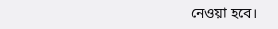নেওয়া হবে।